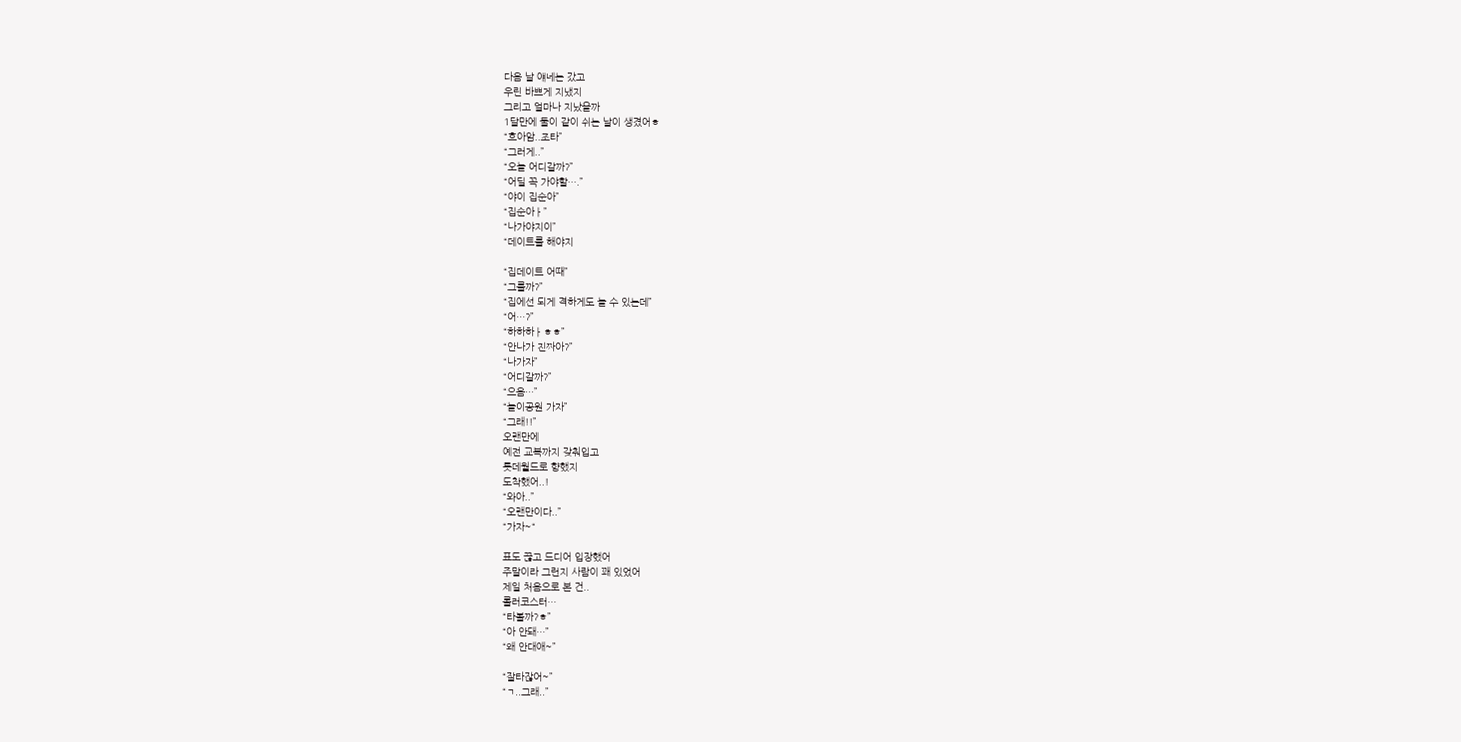다음 날 얘네는 갔고
우린 바쁘게 지냈지
그리고 얼마나 지났을까
1달만에 둘이 같이 쉬는 날이 생겼어ㅎ
“흐아암..조타”
“그러게..”
“오늘 어디갈까?”
“어딜 꼭 가야할….”
“야이 집순아”
“집순아ㅏ”
“나가야지이”
“데이트를 해야지

“집데이트 어때”
“그를까?”
“집에선 되게 격하게도 놀 수 있는데”
“어…?”
“하하하ㅏㅎㅎ”
“안나가 진짜아?”
“나가자”
“어디갈까?”
“으음…”
“놀이공원 가자”
“그래!!”
오랜만에
예전 교복까지 갖춰입고
롯데월드로 향했지
도착했어..!
“와아..”
“오랜만이다..”
“가자~“

표도 끊고 드디어 입장했어
주말이라 그런지 사람이 꽤 있었어
제일 처음으로 본 건..
롤러코스터…
“타볼까?ㅎ”
“아 안돼…”
“왜 안대애~”

“잘타잖어~”
“ㄱ..그래..”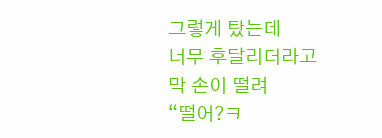그렇게 탔는데
너무 후달리더라고
막 손이 떨려
“떨어?ㅋ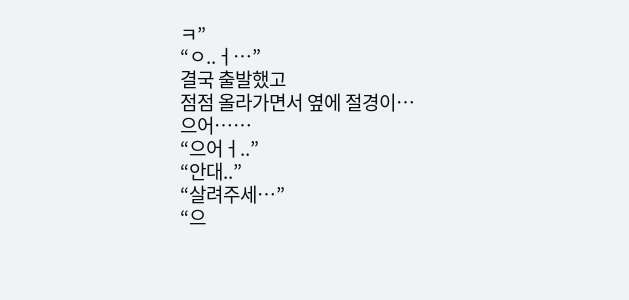ㅋ”
“ㅇ..ㅓ…”
결국 출발했고
점점 올라가면서 옆에 절경이…
으어……
“으어ㅓ..”
“안대..”
“살려주세…”
“으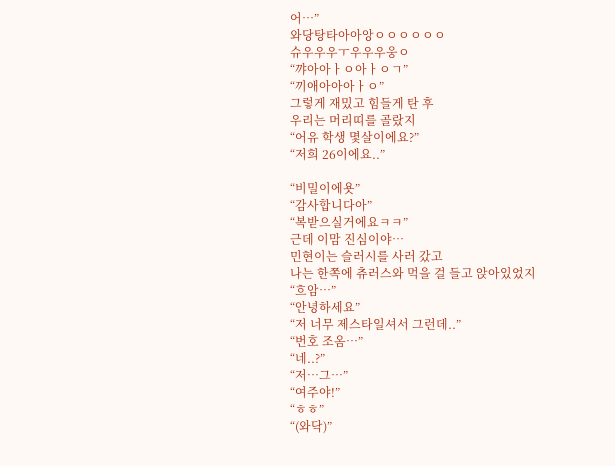어…”
와당탕타아아앙ㅇㅇㅇㅇㅇㅇ
슈우우우ㅜ우우우웅ㅇ
“꺄아아ㅏㅇ아ㅏㅇㄱ”
“끼애아아아ㅏㅇ”
그렇게 재밌고 힘들게 탄 후
우리는 머리띠를 골랐지
“어유 학생 몇살이에요?”
“저희 26이에요..”

“비밀이에욧”
“감사합니다아”
“복받으실거에요ㅋㅋ”
근데 이맘 진심이야…
민현이는 슬러시를 사러 갔고
나는 한쪽에 츄러스와 먹을 걸 들고 앉아있었지
“흐암…”
“안녕하세요”
“저 너무 제스타일셔서 그런데..”
“번호 조옴…”
“네..?”
“저…그…”
“여주야!”
“ㅎㅎ”
“(와닥)”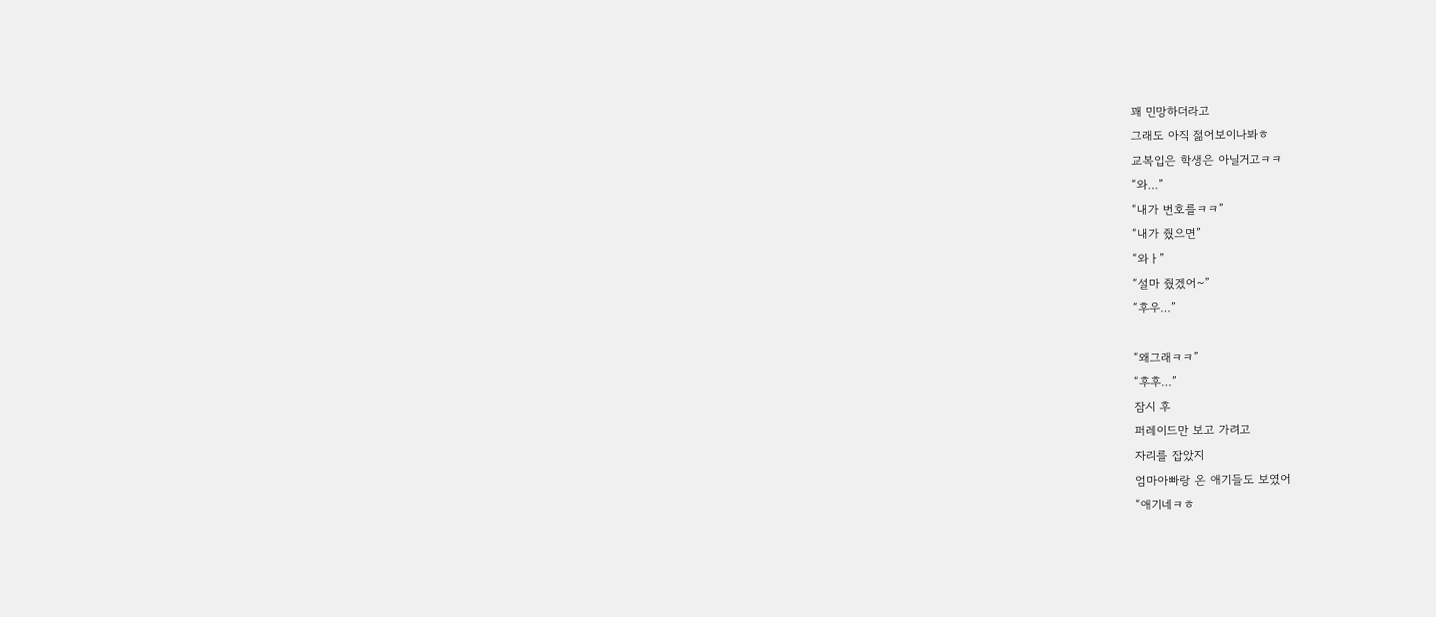꽤 민망하더라고
그래도 아직 젊어보이나봐ㅎ
교복입은 학생은 아닐거고ㅋㅋ
“와…”
“내가 번호를ㅋㅋ”
“내가 줬으면”
“와ㅏ”
“설마 줬겠어~”
“후우…”

“왜그래ㅋㅋ”
“후후…”
잠시 후
퍼레이드만 보고 가려고
자리를 잡았지
엄마아빠랑 온 애기들도 보였어
“애기네ㅋㅎ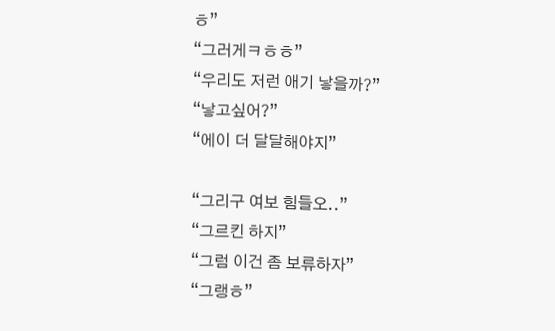ㅎ”
“그러게ㅋㅎㅎ”
“우리도 저런 애기 낳을까?”
“낳고싶어?”
“에이 더 달달해야지”

“그리구 여보 힘들오..”
“그르킨 하지”
“그럼 이건 좀 보류하자”
“그랭ㅎ”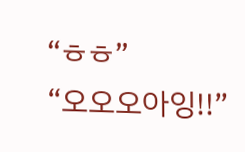“ㅎㅎ”
“오오오아잉!!”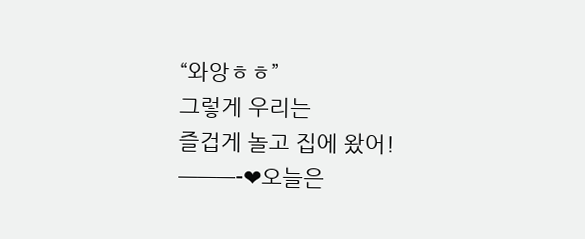“와앙ㅎㅎ”
그렇게 우리는
즐겁게 놀고 집에 왔어!
———-❤오늘은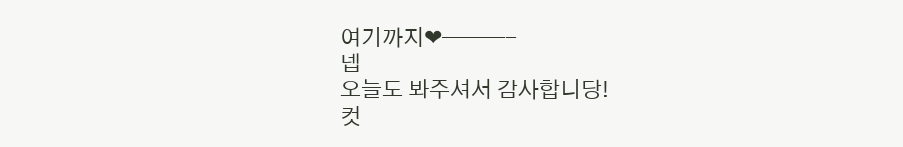여기까지❤———-
넵
오늘도 봐주셔서 감사합니당!
컷